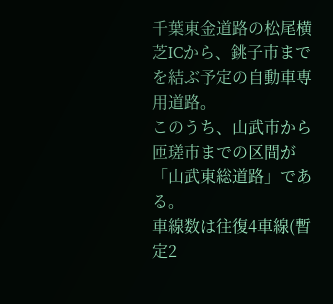千葉東金道路の松尾横芝ICから、銚子市までを結ぶ予定の自動車専用道路。
このうち、山武市から匝瑳市までの区間が「山武東総道路」である。
車線数は往復4車線(暫定2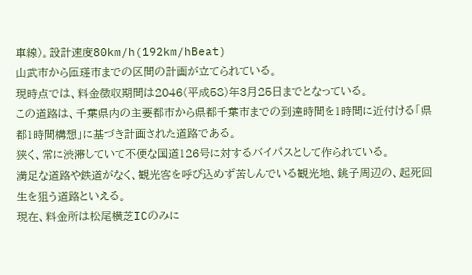車線)。設計速度80km/h(192km/hBeat)
山武市から匝瑳市までの区間の計画が立てられている。
現時点では、料金徴収期間は2046(平成58)年3月25日までとなっている。
この道路は、千葉県内の主要都市から県都千葉市までの到達時間を1時間に近付ける「県都1時間構想」に基づき計画された道路である。
狭く、常に渋滞していて不便な国道126号に対するバイパスとして作られている。
満足な道路や鉄道がなく、観光客を呼び込めず苦しんでいる観光地、銚子周辺の、起死回生を狙う道路といえる。
現在、料金所は松尾横芝ICのみに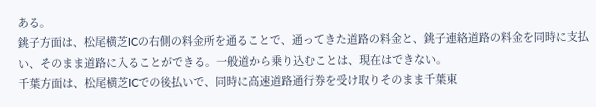ある。
銚子方面は、松尾横芝ICの右側の料金所を通ることで、通ってきた道路の料金と、銚子連絡道路の料金を同時に支払い、そのまま道路に入ることができる。一般道から乗り込むことは、現在はできない。
千葉方面は、松尾横芝ICでの後払いで、同時に高速道路通行券を受け取りそのまま千葉東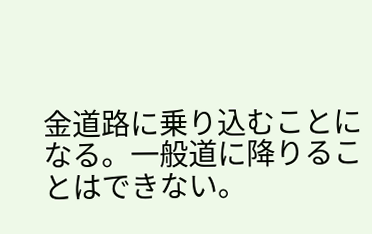金道路に乗り込むことになる。一般道に降りることはできない。